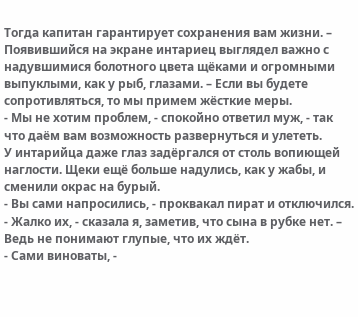Тогда капитан гарантирует сохранения вам жизни. – Появившийся на экране интариец выглядел важно с надувшимися болотного цвета щёками и огромными выпуклыми, как у рыб, глазами. – Если вы будете сопротивляться, то мы примем жёсткие меры.
- Мы не хотим проблем, - спокойно ответил муж, - так что даём вам возможность развернуться и улететь.
У интарийца даже глаз задёргался от столь вопиющей наглости. Щеки ещё больше надулись, как у жабы, и сменили окрас на бурый.
- Вы сами напросились, - проквакал пират и отключился.
- Жалко их, - сказала я, заметив, что сына в рубке нет. – Ведь не понимают глупые, что их ждёт.
- Сами виноваты, -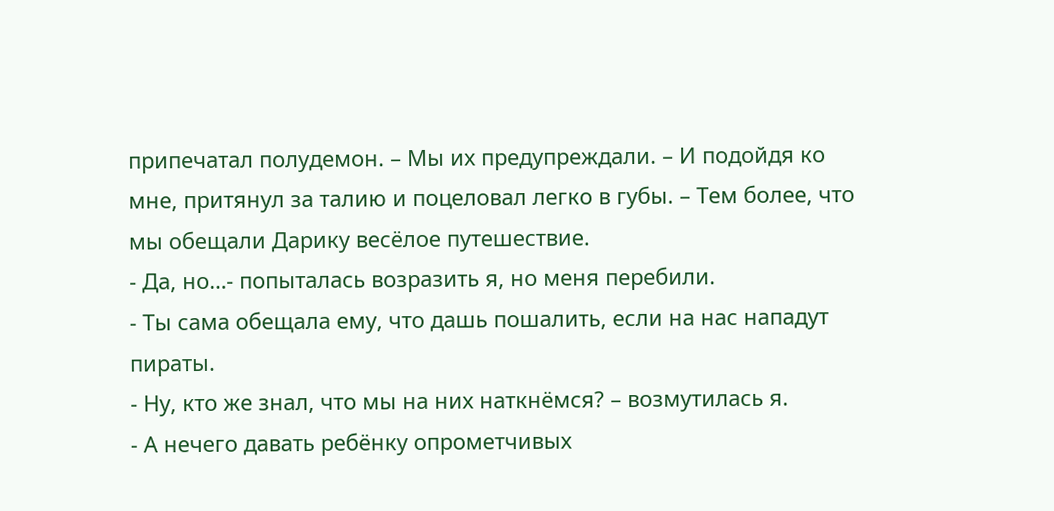припечатал полудемон. – Мы их предупреждали. – И подойдя ко мне, притянул за талию и поцеловал легко в губы. – Тем более, что мы обещали Дарику весёлое путешествие.
- Да, но…- попыталась возразить я, но меня перебили.
- Ты сама обещала ему, что дашь пошалить, если на нас нападут пираты.
- Ну, кто же знал, что мы на них наткнёмся? – возмутилась я.
- А нечего давать ребёнку опрометчивых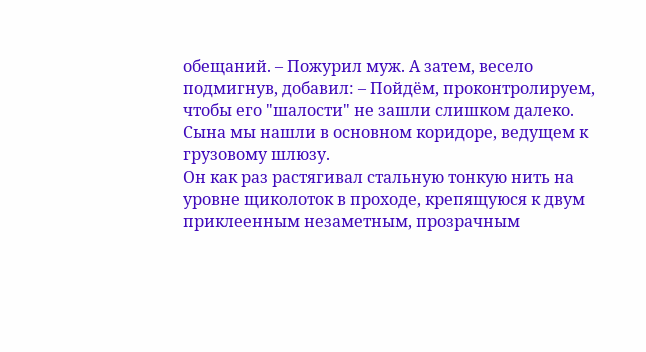обещаний. – Пожурил муж. А затем, весело подмигнув, добавил: – Пойдём, проконтролируем, чтобы его "шалости" не зашли слишком далеко.
Сына мы нашли в основном коридоре, ведущем к грузовому шлюзу.
Он как раз растягивал стальную тонкую нить на уровне щиколоток в проходе, крепящуюся к двум приклеенным незаметным, прозрачным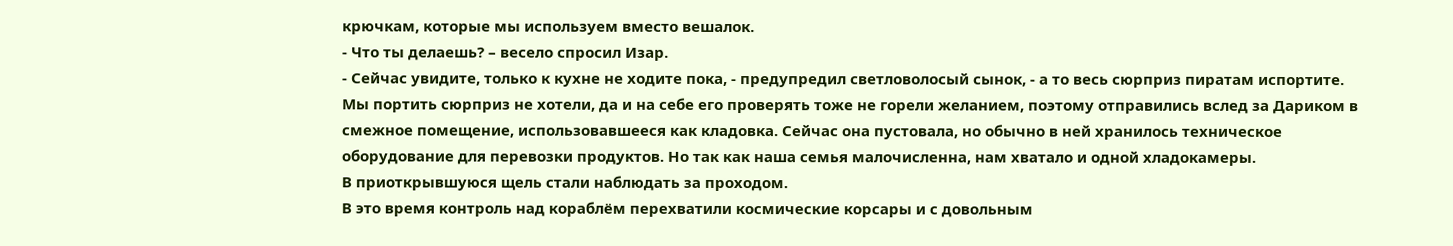крючкам, которые мы используем вместо вешалок.
- Что ты делаешь? – весело спросил Изар.
- Сейчас увидите, только к кухне не ходите пока, - предупредил светловолосый сынок, - а то весь сюрприз пиратам испортите.
Мы портить сюрприз не хотели, да и на себе его проверять тоже не горели желанием, поэтому отправились вслед за Дариком в смежное помещение, использовавшееся как кладовка. Сейчас она пустовала, но обычно в ней хранилось техническое оборудование для перевозки продуктов. Но так как наша семья малочисленна, нам хватало и одной хладокамеры.
В приоткрывшуюся щель стали наблюдать за проходом.
В это время контроль над кораблём перехватили космические корсары и с довольным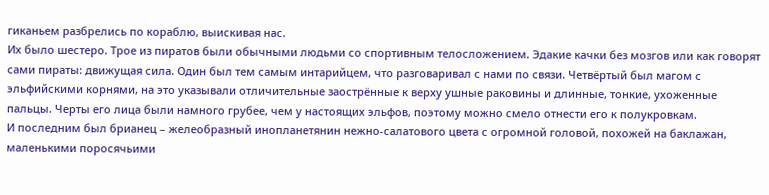гиканьем разбрелись по кораблю, выискивая нас.
Их было шестеро. Трое из пиратов были обычными людьми со спортивным телосложением. Эдакие качки без мозгов или как говорят сами пираты: движущая сила. Один был тем самым интарийцем, что разговаривал с нами по связи. Четвёртый был магом с эльфийскими корнями, на это указывали отличительные заострённые к верху ушные раковины и длинные, тонкие, ухоженные пальцы. Черты его лица были намного грубее, чем у настоящих эльфов, поэтому можно смело отнести его к полукровкам.
И последним был брианец – желеобразный инопланетянин нежно-салатового цвета с огромной головой, похожей на баклажан, маленькими поросячьими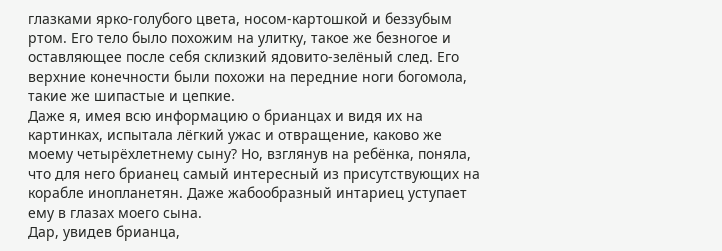глазками ярко-голубого цвета, носом-картошкой и беззубым ртом. Его тело было похожим на улитку, такое же безногое и оставляющее после себя склизкий ядовито-зелёный след. Его верхние конечности были похожи на передние ноги богомола, такие же шипастые и цепкие.
Даже я, имея всю информацию о брианцах и видя их на картинках, испытала лёгкий ужас и отвращение, каково же моему четырёхлетнему сыну? Но, взглянув на ребёнка, поняла, что для него брианец самый интересный из присутствующих на корабле инопланетян. Даже жабообразный интариец уступает ему в глазах моего сына.
Дар, увидев брианца,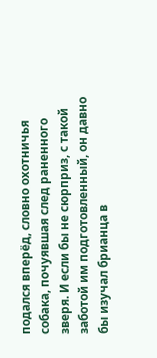подался вперёд, словно охотничья собака, почуявшая след раненного зверя. И если бы не сюрприз, с такой заботой им подготовленный, он давно бы изучал брианца в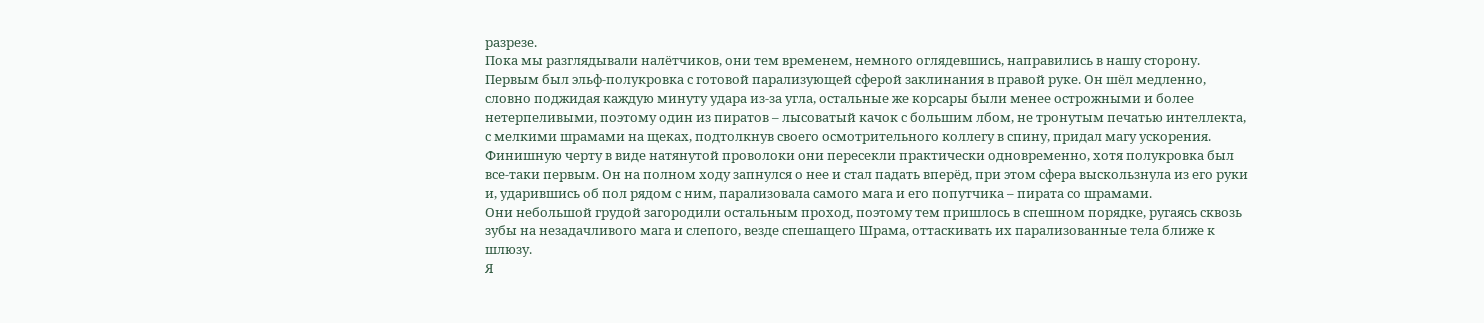разрезе.
Пока мы разглядывали налётчиков, они тем временем, немного оглядевшись, направились в нашу сторону.
Первым был эльф-полукровка с готовой парализующей сферой заклинания в правой руке. Он шёл медленно, словно поджидая каждую минуту удара из-за угла, остальные же корсары были менее острожными и более нетерпеливыми, поэтому один из пиратов – лысоватый качок с большим лбом, не тронутым печатью интеллекта, с мелкими шрамами на щеках, подтолкнув своего осмотрительного коллегу в спину, придал магу ускорения.
Финишную черту в виде натянутой проволоки они пересекли практически одновременно, хотя полукровка был все-таки первым. Он на полном ходу запнулся о нее и стал падать вперёд, при этом сфера выскользнула из его руки и, ударившись об пол рядом с ним, парализовала самого мага и его попутчика – пирата со шрамами.
Они небольшой грудой загородили остальным проход, поэтому тем пришлось в спешном порядке, ругаясь сквозь зубы на незадачливого мага и слепого, везде спешащего Шрама, оттаскивать их парализованные тела ближе к шлюзу.
Я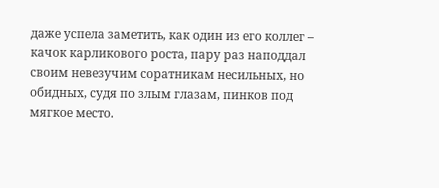даже успела заметить, как один из его коллег – качок карликового роста, пару раз наподдал своим невезучим соратникам несильных, но обидных, судя по злым глазам, пинков под мягкое место.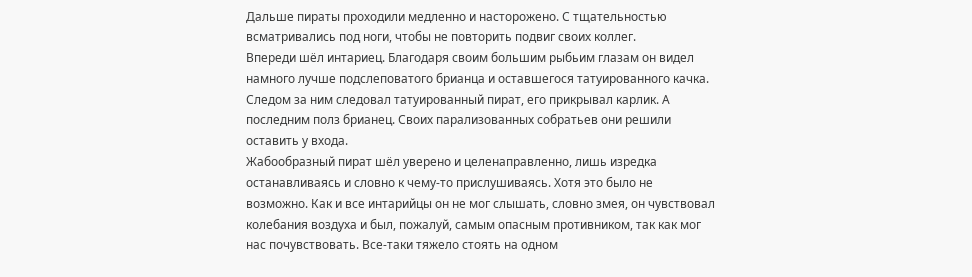Дальше пираты проходили медленно и насторожено. С тщательностью всматривались под ноги, чтобы не повторить подвиг своих коллег.
Впереди шёл интариец. Благодаря своим большим рыбьим глазам он видел намного лучше подслеповатого брианца и оставшегося татуированного качка.
Следом за ним следовал татуированный пират, его прикрывал карлик. А последним полз брианец. Своих парализованных собратьев они решили оставить у входа.
Жабообразный пират шёл уверено и целенаправленно, лишь изредка останавливаясь и словно к чему-то прислушиваясь. Хотя это было не возможно. Как и все интарийцы он не мог слышать, словно змея, он чувствовал колебания воздуха и был, пожалуй, самым опасным противником, так как мог нас почувствовать. Все-таки тяжело стоять на одном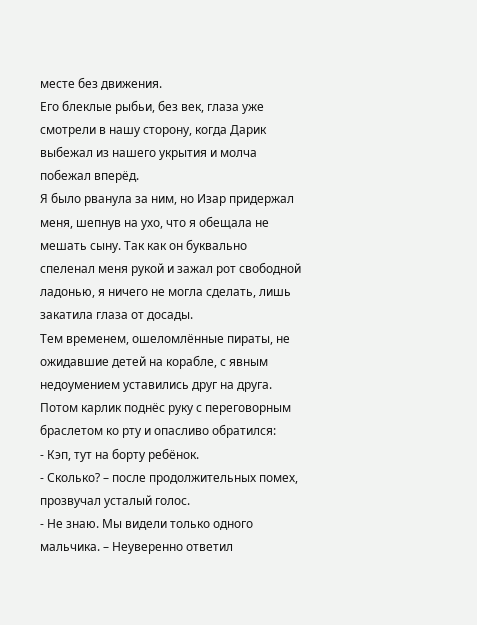месте без движения.
Его блеклые рыбьи, без век, глаза уже смотрели в нашу сторону, когда Дарик выбежал из нашего укрытия и молча побежал вперёд.
Я было рванула за ним, но Изар придержал меня, шепнув на ухо, что я обещала не мешать сыну. Так как он буквально спеленал меня рукой и зажал рот свободной ладонью, я ничего не могла сделать, лишь закатила глаза от досады.
Тем временем, ошеломлённые пираты, не ожидавшие детей на корабле, с явным недоумением уставились друг на друга. Потом карлик поднёс руку с переговорным браслетом ко рту и опасливо обратился:
- Кэп, тут на борту ребёнок.
- Сколько? – после продолжительных помех, прозвучал усталый голос.
- Не знаю. Мы видели только одного мальчика. – Неуверенно ответил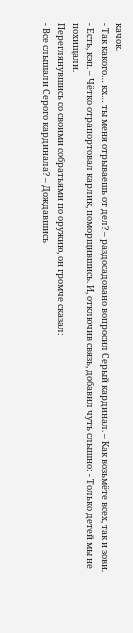качок.
- Так какого… кх… ты меня отрываешь от дел? – раздосадовано вопросил Серый кардинал. – Как возьмёте всех, так и зови.
- Есть, кэп. – Чётко отрапортовал карлик, поморщившись. И, отключив связь, добавил чуть слышно: - Только детей мы не похищали.
Переглянувшись со своими собратьями по оружию, он громче сказал:
- Все слышали Серого кардинала? – Дождавшись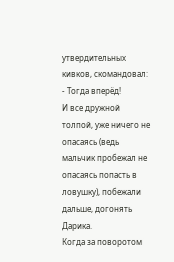утвердительных кивков, скомандовал: - Тогда вперёд!
И все дружной толпой, уже ничего не опасаясь (ведь мальчик пробежал не опасаясь попасть в ловушку), побежали дальше, догонять Дарика.
Когда за поворотом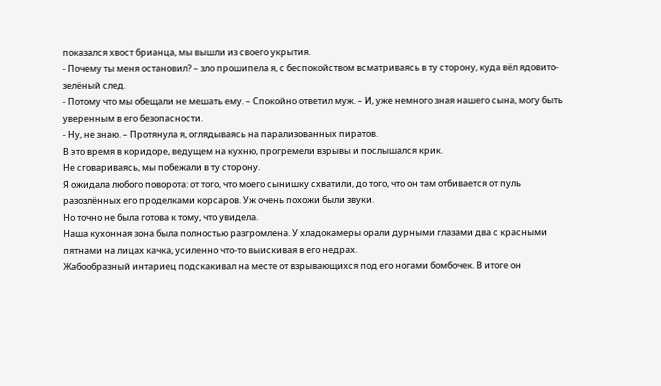показался хвост брианца, мы вышли из своего укрытия.
- Почему ты меня остановил? – зло прошипела я, с беспокойством всматриваясь в ту сторону, куда вёл ядовито-зелёный след.
- Потому что мы обещали не мешать ему. – Спокойно ответил муж. – И, уже немного зная нашего сына, могу быть уверенным в его безопасности.
- Ну, не знаю. – Протянула я, оглядываясь на парализованных пиратов.
В это время в коридоре, ведущем на кухню, прогремели взрывы и послышался крик.
Не сговариваясь, мы побежали в ту сторону.
Я ожидала любого поворота: от того, что моего сынишку схватили, до того, что он там отбивается от пуль разозлённых его проделками корсаров. Уж очень похожи были звуки.
Но точно не была готова к тому, что увидела.
Наша кухонная зона была полностью разгромлена. У хладокамеры орали дурными глазами два с красными пятнами на лицах качка, усиленно что-то выискивая в его недрах.
Жабообразный интариец подскакивал на месте от взрывающихся под его ногами бомбочек. В итоге он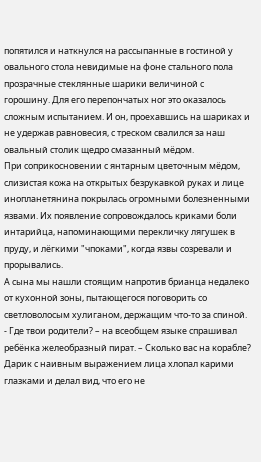попятился и наткнулся на рассыпанные в гостиной у овального стола невидимые на фоне стального пола прозрачные стеклянные шарики величиной с горошину. Для его перепончатых ног это оказалось сложным испытанием. И он, проехавшись на шариках и не удержав равновесия, с треском свалился за наш овальный столик щедро смазанный мёдом.
При соприкосновении с янтарным цветочным мёдом, слизистая кожа на открытых безрукавкой руках и лице инопланетянина покрылась огромными болезненными язвами. Их появление сопровождалось криками боли интарийца, напоминающими перекличку лягушек в пруду, и лёгкими "чпоками", когда язвы созревали и прорывались.
А сына мы нашли стоящим напротив брианца недалеко от кухонной зоны, пытающегося поговорить со светловолосым хулиганом, держащим что-то за спиной.
- Где твои родители? – на всеобщем языке спрашивал ребёнка желеобразный пират. – Сколько вас на корабле?
Дарик с наивным выражением лица хлопал карими глазками и делал вид, что его не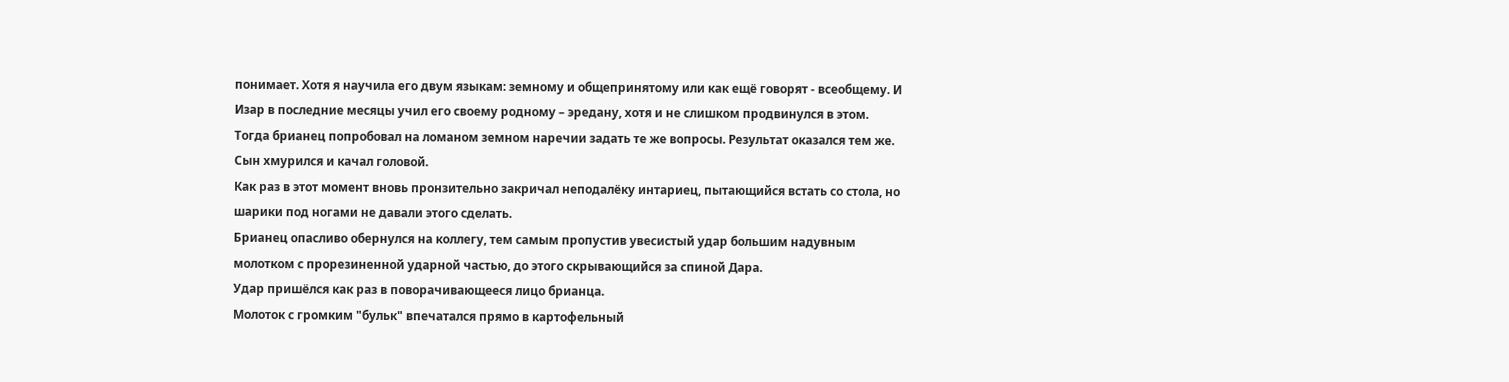понимает. Хотя я научила его двум языкам: земному и общепринятому или как ещё говорят - всеобщему. И Изар в последние месяцы учил его своему родному – эредану, хотя и не слишком продвинулся в этом.
Тогда брианец попробовал на ломаном земном наречии задать те же вопросы. Результат оказался тем же. Сын хмурился и качал головой.
Как раз в этот момент вновь пронзительно закричал неподалёку интариец, пытающийся встать со стола, но шарики под ногами не давали этого сделать.
Брианец опасливо обернулся на коллегу, тем самым пропустив увесистый удар большим надувным молотком с прорезиненной ударной частью, до этого скрывающийся за спиной Дара.
Удар пришёлся как раз в поворачивающееся лицо брианца.
Молоток с громким "бульк" впечатался прямо в картофельный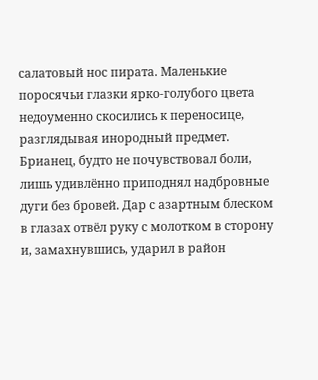салатовый нос пирата. Маленькие поросячьи глазки ярко-голубого цвета недоуменно скосились к переносице, разглядывая инородный предмет. Брианец, будто не почувствовал боли, лишь удивлённо приподнял надбровные дуги без бровей. Дар с азартным блеском в глазах отвёл руку с молотком в сторону и, замахнувшись, ударил в район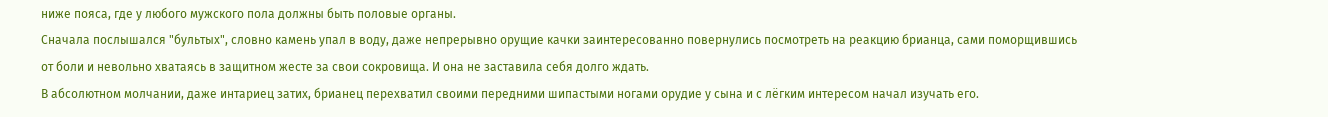ниже пояса, где у любого мужского пола должны быть половые органы.
Сначала послышался "бультых", словно камень упал в воду, даже непрерывно орущие качки заинтересованно повернулись посмотреть на реакцию брианца, сами поморщившись от боли и невольно хватаясь в защитном жесте за свои сокровища. И она не заставила себя долго ждать.
В абсолютном молчании, даже интариец затих, брианец перехватил своими передними шипастыми ногами орудие у сына и с лёгким интересом начал изучать его.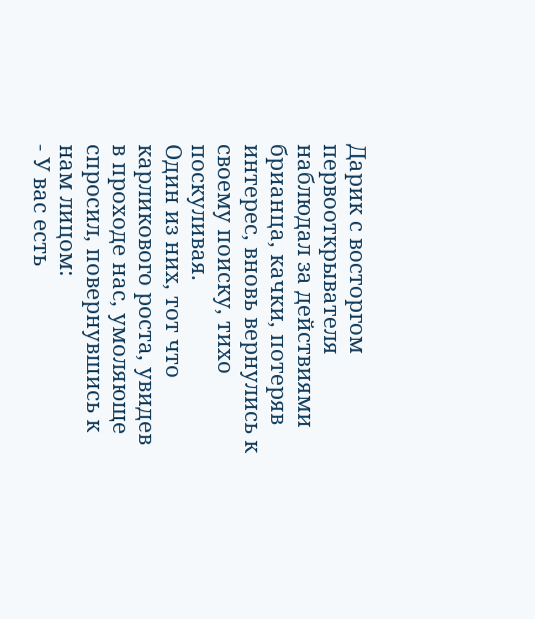Дарик с восторгом первооткрывателя наблюдал за действиями брианца, качки, потеряв интерес, вновь вернулись к своему поиску, тихо поскуливая.
Один из них, тот что карликового роста, увидев в проходе нас, умоляюще спросил, повернувшись к нам лицом:
- У вас есть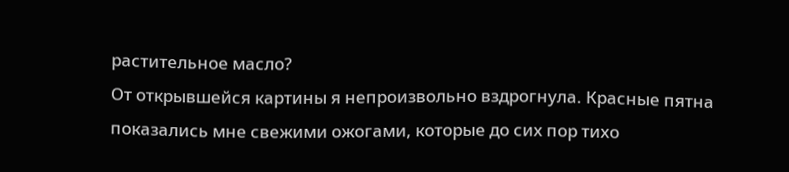растительное масло?
От открывшейся картины я непроизвольно вздрогнула. Красные пятна показались мне свежими ожогами, которые до сих пор тихо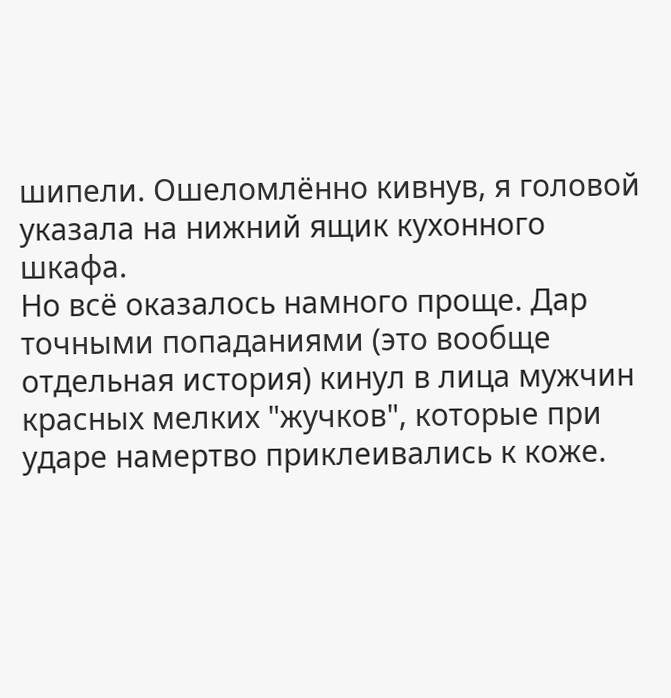шипели. Ошеломлённо кивнув, я головой указала на нижний ящик кухонного шкафа.
Но всё оказалось намного проще. Дар точными попаданиями (это вообще отдельная история) кинул в лица мужчин красных мелких "жучков", которые при ударе намертво приклеивались к коже.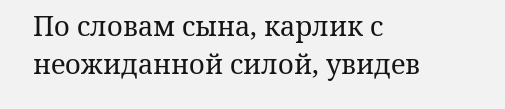По словам сына, карлик с неожиданной силой, увидев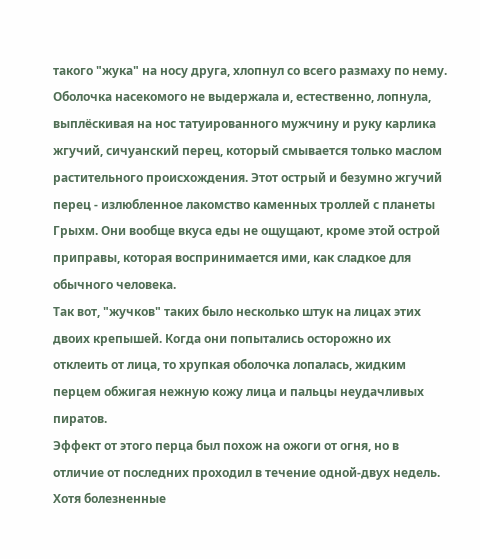такого "жука" на носу друга, хлопнул со всего размаху по нему. Оболочка насекомого не выдержала и, естественно, лопнула, выплёскивая на нос татуированного мужчину и руку карлика жгучий, сичуанский перец, который смывается только маслом растительного происхождения. Этот острый и безумно жгучий перец - излюбленное лакомство каменных троллей с планеты Грыхм. Они вообще вкуса еды не ощущают, кроме этой острой приправы, которая воспринимается ими, как сладкое для обычного человека.
Так вот, "жучков" таких было несколько штук на лицах этих двоих крепышей. Когда они попытались осторожно их отклеить от лица, то хрупкая оболочка лопалась, жидким перцем обжигая нежную кожу лица и пальцы неудачливых пиратов.
Эффект от этого перца был похож на ожоги от огня, но в отличие от последних проходил в течение одной-двух недель. Хотя болезненные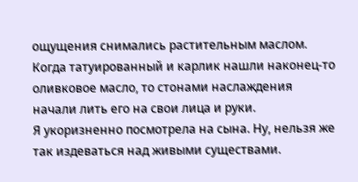ощущения снимались растительным маслом.
Когда татуированный и карлик нашли наконец-то оливковое масло, то стонами наслаждения начали лить его на свои лица и руки.
Я укоризненно посмотрела на сына. Ну, нельзя же так издеваться над живыми существами.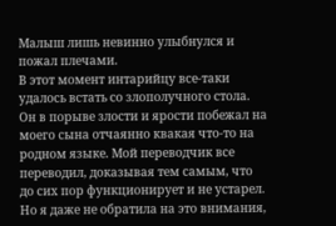Малыш лишь невинно улыбнулся и пожал плечами.
В этот момент интарийцу все-таки удалось встать со злополучного стола. Он в порыве злости и ярости побежал на моего сына отчаянно квакая что-то на родном языке. Мой переводчик все переводил, доказывая тем самым, что до сих пор функционирует и не устарел. Но я даже не обратила на это внимания,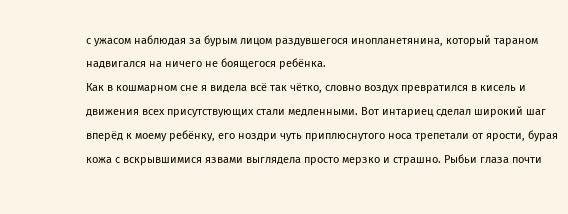с ужасом наблюдая за бурым лицом раздувшегося инопланетянина, который тараном надвигался на ничего не боящегося ребёнка.
Как в кошмарном сне я видела всё так чётко, словно воздух превратился в кисель и движения всех присутствующих стали медленными. Вот интариец сделал широкий шаг вперёд к моему ребёнку, его ноздри чуть приплюснутого носа трепетали от ярости, бурая кожа с вскрывшимися язвами выглядела просто мерзко и страшно. Рыбьи глаза почти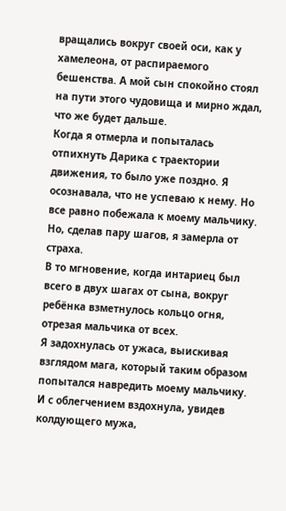вращались вокруг своей оси, как у хамелеона, от распираемого бешенства. А мой сын спокойно стоял на пути этого чудовища и мирно ждал, что же будет дальше.
Когда я отмерла и попыталась отпихнуть Дарика с траектории движения, то было уже поздно. Я осознавала, что не успеваю к нему. Но все равно побежала к моему мальчику. Но, сделав пару шагов, я замерла от страха.
В то мгновение, когда интариец был всего в двух шагах от сына, вокруг ребёнка взметнулось кольцо огня, отрезая мальчика от всех.
Я задохнулась от ужаса, выискивая взглядом мага, который таким образом попытался навредить моему мальчику. И с облегчением вздохнула, увидев колдующего мужа,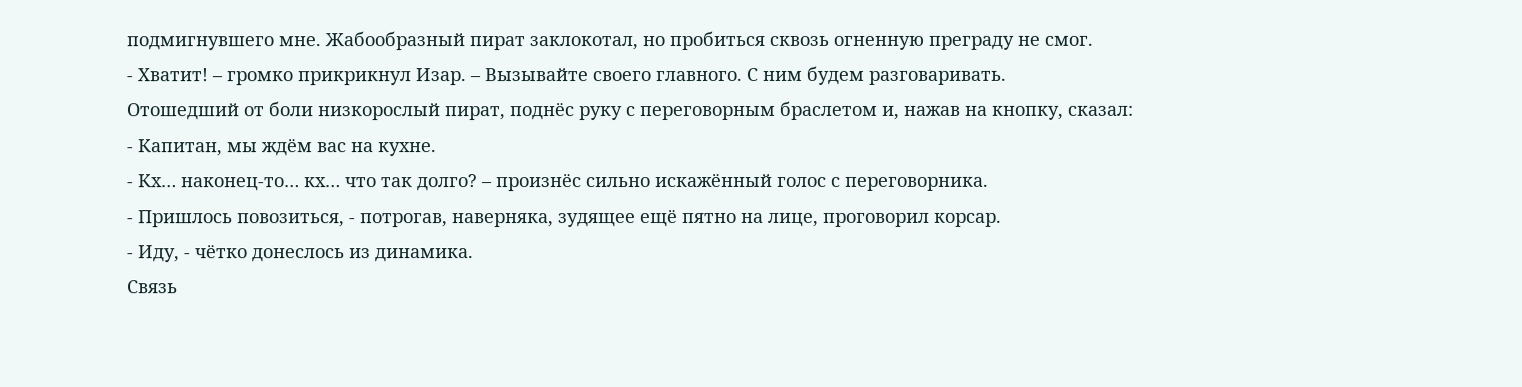подмигнувшего мне. Жабообразный пират заклокотал, но пробиться сквозь огненную преграду не смог.
- Хватит! – громко прикрикнул Изар. – Вызывайте своего главного. С ним будем разговаривать.
Отошедший от боли низкорослый пират, поднёс руку с переговорным браслетом и, нажав на кнопку, сказал:
- Капитан, мы ждём вас на кухне.
- Кх… наконец-то… кх… что так долго? – произнёс сильно искажённый голос с переговорника.
- Пришлось повозиться, - потрогав, наверняка, зудящее ещё пятно на лице, проговорил корсар.
- Иду, - чётко донеслось из динамика.
Связь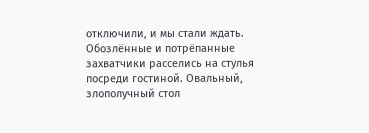отключили, и мы стали ждать.
Обозлённые и потрёпанные захватчики расселись на стулья посреди гостиной. Овальный, злополучный стол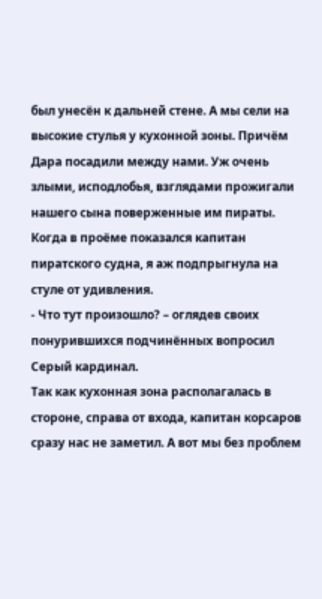был унесён к дальней стене. А мы сели на высокие стулья у кухонной зоны. Причём Дара посадили между нами. Уж очень злыми, исподлобья, взглядами прожигали нашего сына поверженные им пираты.
Когда в проёме показался капитан пиратского судна, я аж подпрыгнула на стуле от удивления.
- Что тут произошло? – оглядев своих понурившихся подчинённых вопросил Серый кардинал.
Так как кухонная зона располагалась в стороне, справа от входа, капитан корсаров сразу нас не заметил. А вот мы без проблем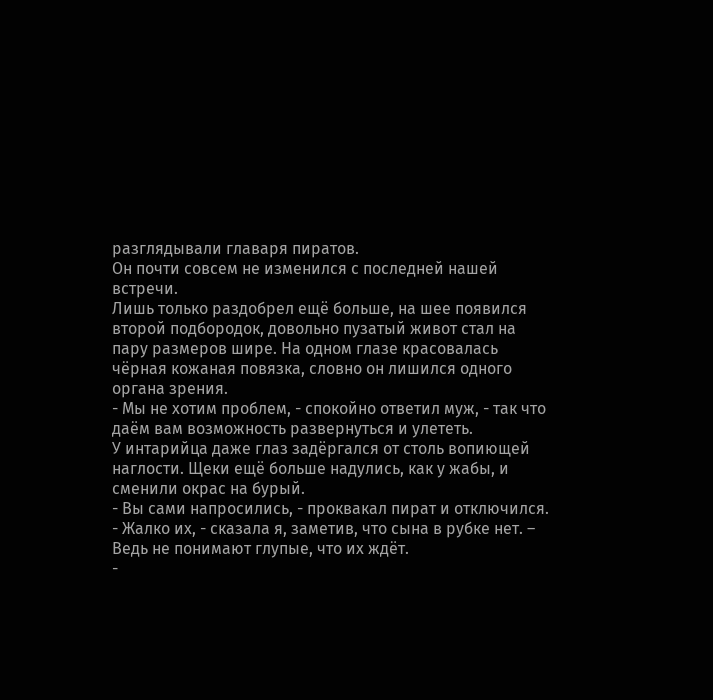разглядывали главаря пиратов.
Он почти совсем не изменился с последней нашей встречи.
Лишь только раздобрел ещё больше, на шее появился второй подбородок, довольно пузатый живот стал на пару размеров шире. На одном глазе красовалась чёрная кожаная повязка, словно он лишился одного органа зрения.
- Мы не хотим проблем, - спокойно ответил муж, - так что даём вам возможность развернуться и улететь.
У интарийца даже глаз задёргался от столь вопиющей наглости. Щеки ещё больше надулись, как у жабы, и сменили окрас на бурый.
- Вы сами напросились, - проквакал пират и отключился.
- Жалко их, - сказала я, заметив, что сына в рубке нет. – Ведь не понимают глупые, что их ждёт.
-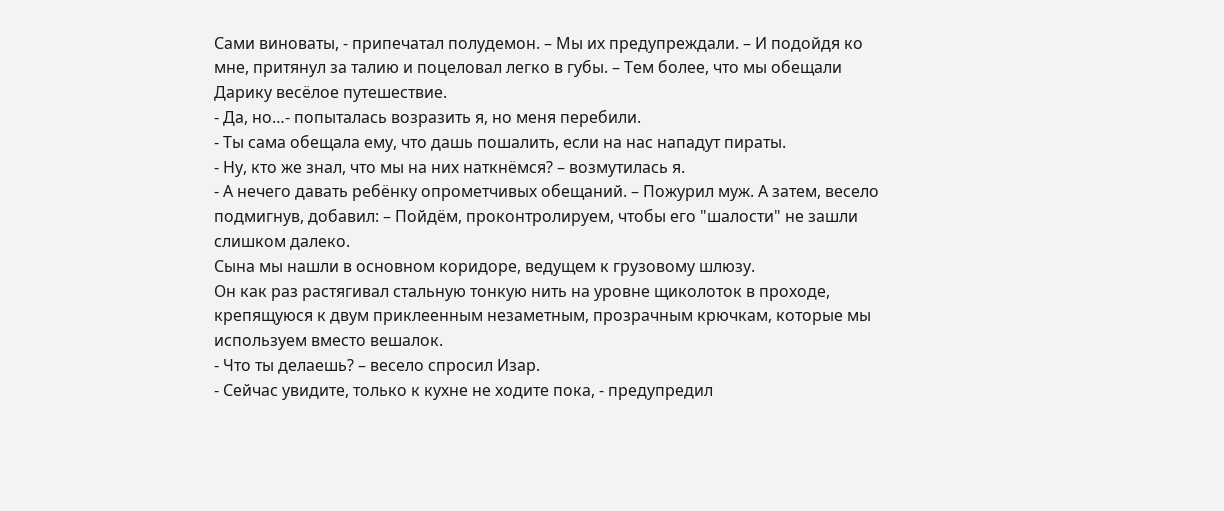Сами виноваты, - припечатал полудемон. – Мы их предупреждали. – И подойдя ко мне, притянул за талию и поцеловал легко в губы. – Тем более, что мы обещали Дарику весёлое путешествие.
- Да, но…- попыталась возразить я, но меня перебили.
- Ты сама обещала ему, что дашь пошалить, если на нас нападут пираты.
- Ну, кто же знал, что мы на них наткнёмся? – возмутилась я.
- А нечего давать ребёнку опрометчивых обещаний. – Пожурил муж. А затем, весело подмигнув, добавил: – Пойдём, проконтролируем, чтобы его "шалости" не зашли слишком далеко.
Сына мы нашли в основном коридоре, ведущем к грузовому шлюзу.
Он как раз растягивал стальную тонкую нить на уровне щиколоток в проходе, крепящуюся к двум приклеенным незаметным, прозрачным крючкам, которые мы используем вместо вешалок.
- Что ты делаешь? – весело спросил Изар.
- Сейчас увидите, только к кухне не ходите пока, - предупредил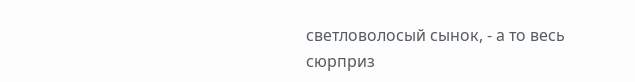светловолосый сынок, - а то весь сюрприз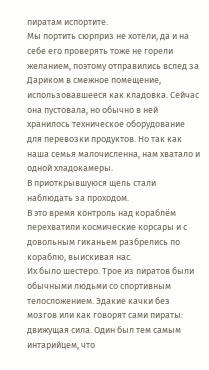пиратам испортите.
Мы портить сюрприз не хотели, да и на себе его проверять тоже не горели желанием, поэтому отправились вслед за Дариком в смежное помещение, использовавшееся как кладовка. Сейчас она пустовала, но обычно в ней хранилось техническое оборудование для перевозки продуктов. Но так как наша семья малочисленна, нам хватало и одной хладокамеры.
В приоткрывшуюся щель стали наблюдать за проходом.
В это время контроль над кораблём перехватили космические корсары и с довольным гиканьем разбрелись по кораблю, выискивая нас.
Их было шестеро. Трое из пиратов были обычными людьми со спортивным телосложением. Эдакие качки без мозгов или как говорят сами пираты: движущая сила. Один был тем самым интарийцем, что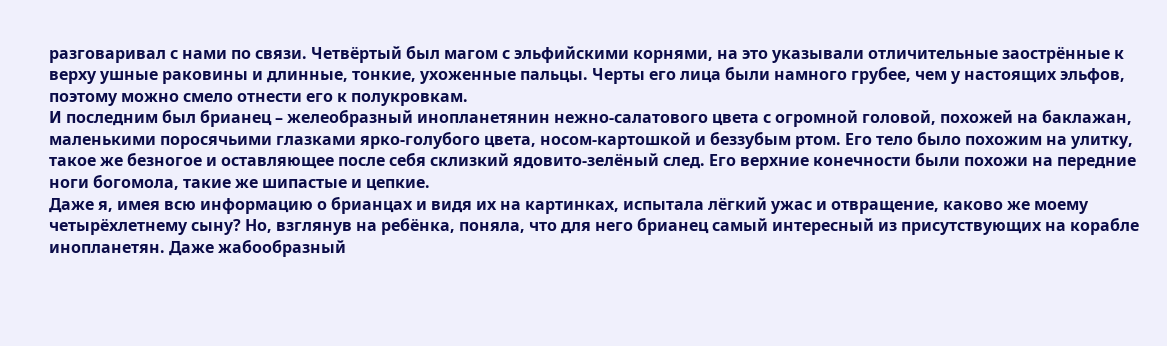разговаривал с нами по связи. Четвёртый был магом с эльфийскими корнями, на это указывали отличительные заострённые к верху ушные раковины и длинные, тонкие, ухоженные пальцы. Черты его лица были намного грубее, чем у настоящих эльфов, поэтому можно смело отнести его к полукровкам.
И последним был брианец – желеобразный инопланетянин нежно-салатового цвета с огромной головой, похожей на баклажан, маленькими поросячьими глазками ярко-голубого цвета, носом-картошкой и беззубым ртом. Его тело было похожим на улитку, такое же безногое и оставляющее после себя склизкий ядовито-зелёный след. Его верхние конечности были похожи на передние ноги богомола, такие же шипастые и цепкие.
Даже я, имея всю информацию о брианцах и видя их на картинках, испытала лёгкий ужас и отвращение, каково же моему четырёхлетнему сыну? Но, взглянув на ребёнка, поняла, что для него брианец самый интересный из присутствующих на корабле инопланетян. Даже жабообразный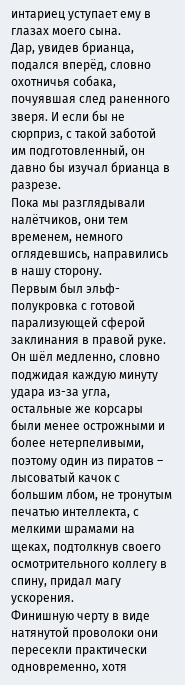интариец уступает ему в глазах моего сына.
Дар, увидев брианца, подался вперёд, словно охотничья собака, почуявшая след раненного зверя. И если бы не сюрприз, с такой заботой им подготовленный, он давно бы изучал брианца в разрезе.
Пока мы разглядывали налётчиков, они тем временем, немного оглядевшись, направились в нашу сторону.
Первым был эльф-полукровка с готовой парализующей сферой заклинания в правой руке. Он шёл медленно, словно поджидая каждую минуту удара из-за угла, остальные же корсары были менее острожными и более нетерпеливыми, поэтому один из пиратов – лысоватый качок с большим лбом, не тронутым печатью интеллекта, с мелкими шрамами на щеках, подтолкнув своего осмотрительного коллегу в спину, придал магу ускорения.
Финишную черту в виде натянутой проволоки они пересекли практически одновременно, хотя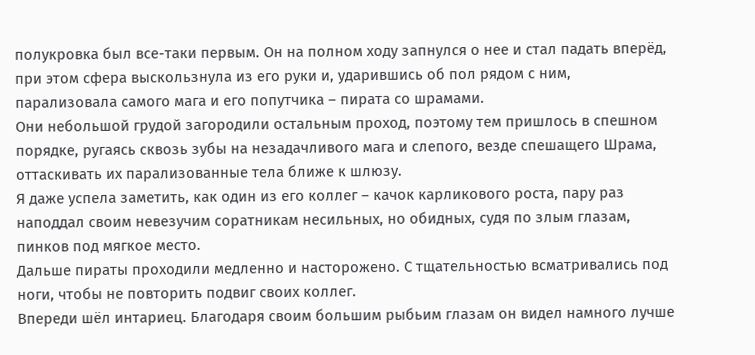полукровка был все-таки первым. Он на полном ходу запнулся о нее и стал падать вперёд, при этом сфера выскользнула из его руки и, ударившись об пол рядом с ним, парализовала самого мага и его попутчика – пирата со шрамами.
Они небольшой грудой загородили остальным проход, поэтому тем пришлось в спешном порядке, ругаясь сквозь зубы на незадачливого мага и слепого, везде спешащего Шрама, оттаскивать их парализованные тела ближе к шлюзу.
Я даже успела заметить, как один из его коллег – качок карликового роста, пару раз наподдал своим невезучим соратникам несильных, но обидных, судя по злым глазам, пинков под мягкое место.
Дальше пираты проходили медленно и насторожено. С тщательностью всматривались под ноги, чтобы не повторить подвиг своих коллег.
Впереди шёл интариец. Благодаря своим большим рыбьим глазам он видел намного лучше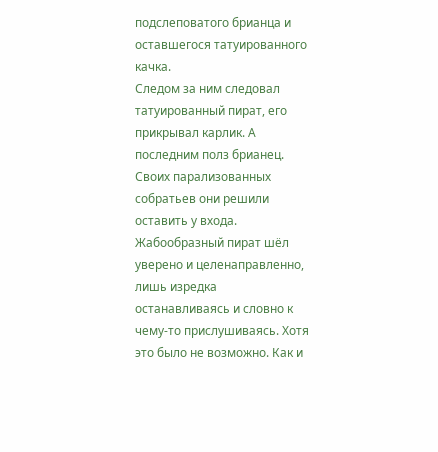подслеповатого брианца и оставшегося татуированного качка.
Следом за ним следовал татуированный пират, его прикрывал карлик. А последним полз брианец. Своих парализованных собратьев они решили оставить у входа.
Жабообразный пират шёл уверено и целенаправленно, лишь изредка останавливаясь и словно к чему-то прислушиваясь. Хотя это было не возможно. Как и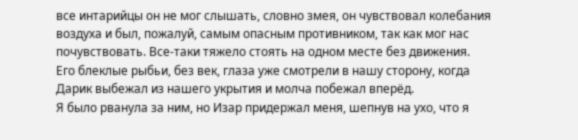все интарийцы он не мог слышать, словно змея, он чувствовал колебания воздуха и был, пожалуй, самым опасным противником, так как мог нас почувствовать. Все-таки тяжело стоять на одном месте без движения.
Его блеклые рыбьи, без век, глаза уже смотрели в нашу сторону, когда Дарик выбежал из нашего укрытия и молча побежал вперёд.
Я было рванула за ним, но Изар придержал меня, шепнув на ухо, что я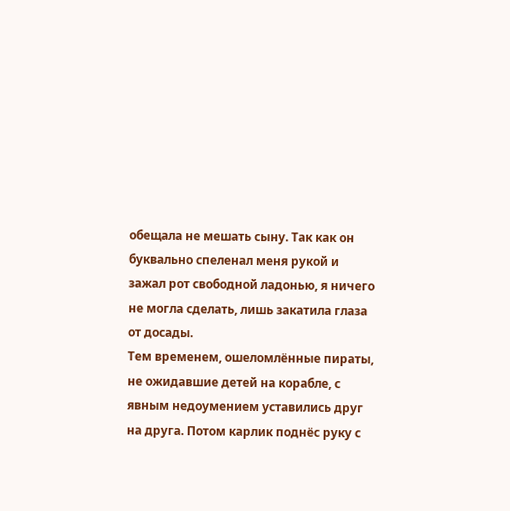обещала не мешать сыну. Так как он буквально спеленал меня рукой и зажал рот свободной ладонью, я ничего не могла сделать, лишь закатила глаза от досады.
Тем временем, ошеломлённые пираты, не ожидавшие детей на корабле, с явным недоумением уставились друг на друга. Потом карлик поднёс руку с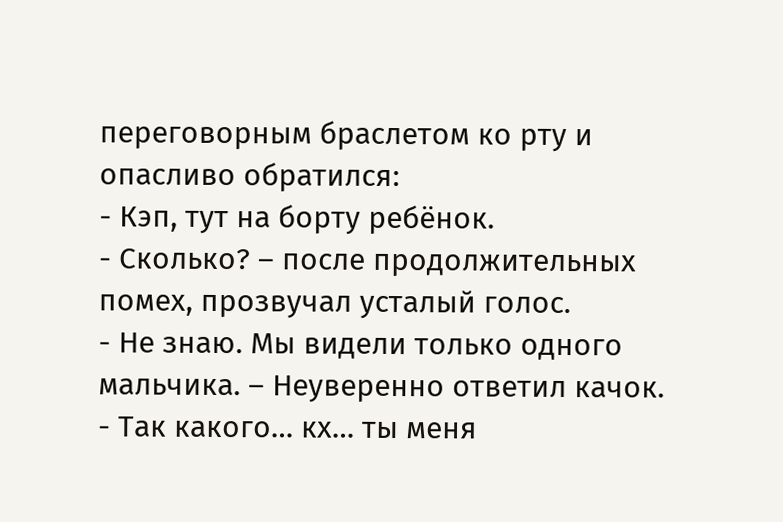переговорным браслетом ко рту и опасливо обратился:
- Кэп, тут на борту ребёнок.
- Сколько? – после продолжительных помех, прозвучал усталый голос.
- Не знаю. Мы видели только одного мальчика. – Неуверенно ответил качок.
- Так какого… кх… ты меня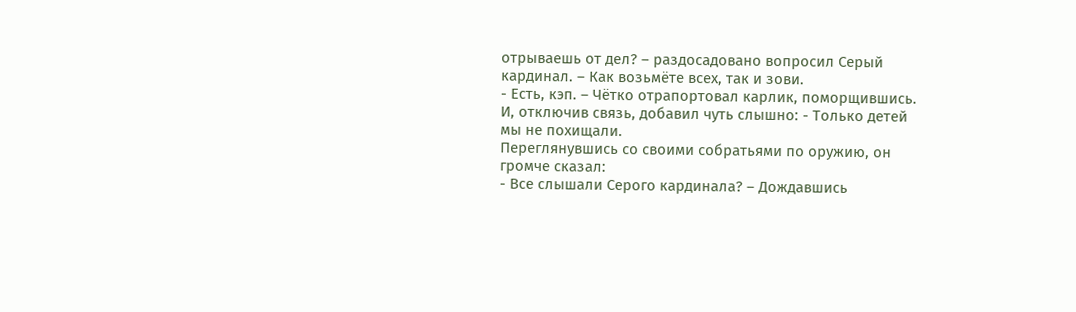отрываешь от дел? – раздосадовано вопросил Серый кардинал. – Как возьмёте всех, так и зови.
- Есть, кэп. – Чётко отрапортовал карлик, поморщившись. И, отключив связь, добавил чуть слышно: - Только детей мы не похищали.
Переглянувшись со своими собратьями по оружию, он громче сказал:
- Все слышали Серого кардинала? – Дождавшись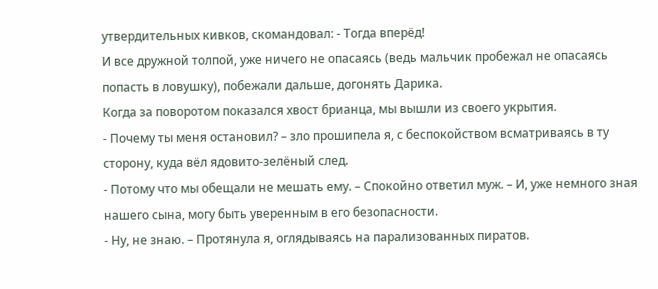утвердительных кивков, скомандовал: - Тогда вперёд!
И все дружной толпой, уже ничего не опасаясь (ведь мальчик пробежал не опасаясь попасть в ловушку), побежали дальше, догонять Дарика.
Когда за поворотом показался хвост брианца, мы вышли из своего укрытия.
- Почему ты меня остановил? – зло прошипела я, с беспокойством всматриваясь в ту сторону, куда вёл ядовито-зелёный след.
- Потому что мы обещали не мешать ему. – Спокойно ответил муж. – И, уже немного зная нашего сына, могу быть уверенным в его безопасности.
- Ну, не знаю. – Протянула я, оглядываясь на парализованных пиратов.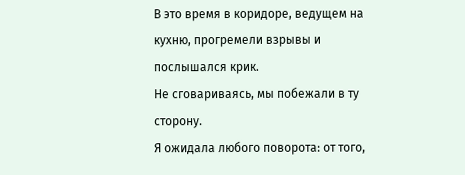В это время в коридоре, ведущем на кухню, прогремели взрывы и послышался крик.
Не сговариваясь, мы побежали в ту сторону.
Я ожидала любого поворота: от того,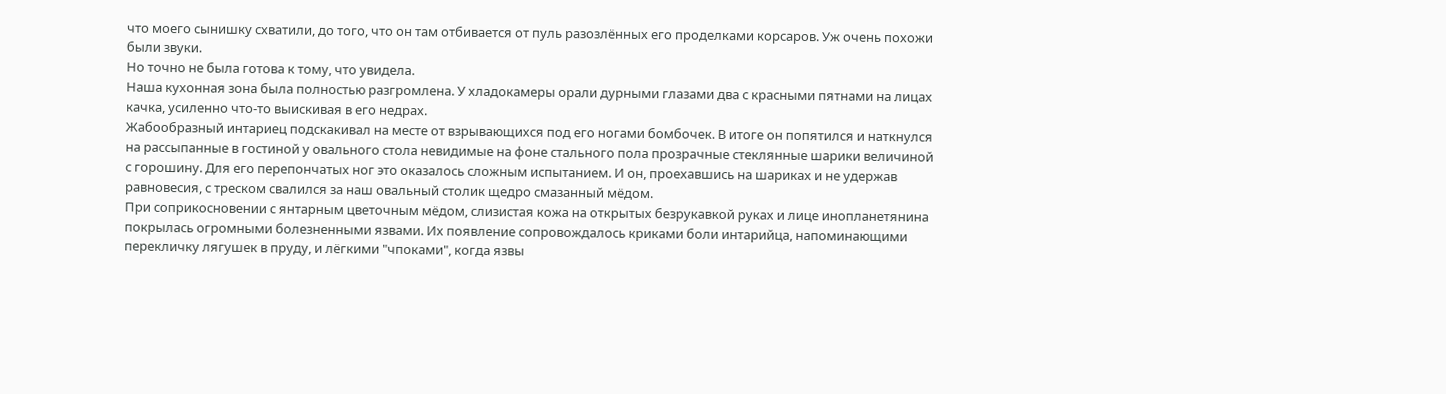что моего сынишку схватили, до того, что он там отбивается от пуль разозлённых его проделками корсаров. Уж очень похожи были звуки.
Но точно не была готова к тому, что увидела.
Наша кухонная зона была полностью разгромлена. У хладокамеры орали дурными глазами два с красными пятнами на лицах качка, усиленно что-то выискивая в его недрах.
Жабообразный интариец подскакивал на месте от взрывающихся под его ногами бомбочек. В итоге он попятился и наткнулся на рассыпанные в гостиной у овального стола невидимые на фоне стального пола прозрачные стеклянные шарики величиной с горошину. Для его перепончатых ног это оказалось сложным испытанием. И он, проехавшись на шариках и не удержав равновесия, с треском свалился за наш овальный столик щедро смазанный мёдом.
При соприкосновении с янтарным цветочным мёдом, слизистая кожа на открытых безрукавкой руках и лице инопланетянина покрылась огромными болезненными язвами. Их появление сопровождалось криками боли интарийца, напоминающими перекличку лягушек в пруду, и лёгкими "чпоками", когда язвы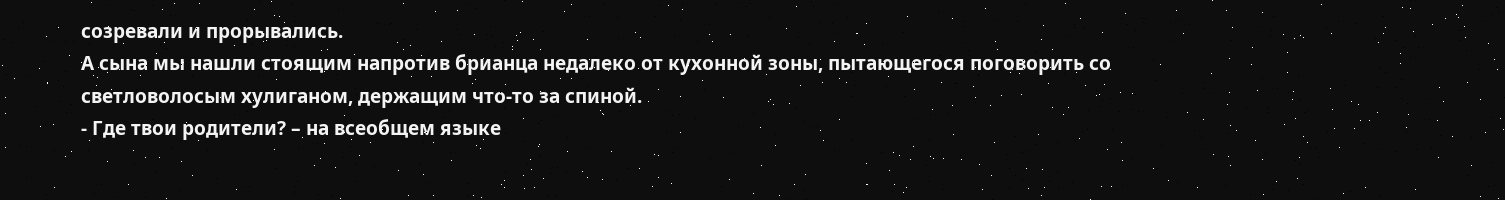созревали и прорывались.
А сына мы нашли стоящим напротив брианца недалеко от кухонной зоны, пытающегося поговорить со светловолосым хулиганом, держащим что-то за спиной.
- Где твои родители? – на всеобщем языке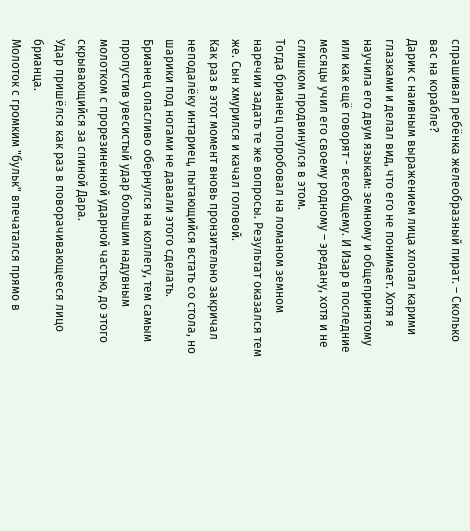спрашивал ребёнка желеобразный пират. – Сколько вас на корабле?
Дарик с наивным выражением лица хлопал карими глазками и делал вид, что его не понимает. Хотя я научила его двум языкам: земному и общепринятому или как ещё говорят - всеобщему. И Изар в последние месяцы учил его своему родному – эредану, хотя и не слишком продвинулся в этом.
Тогда брианец попробовал на ломаном земном наречии задать те же вопросы. Результат оказался тем же. Сын хмурился и качал головой.
Как раз в этот момент вновь пронзительно закричал неподалёку интариец, пытающийся встать со стола, но шарики под ногами не давали этого сделать.
Брианец опасливо обернулся на коллегу, тем самым пропустив увесистый удар большим надувным молотком с прорезиненной ударной частью, до этого скрывающийся за спиной Дара.
Удар пришёлся как раз в поворачивающееся лицо брианца.
Молоток с громким "бульк" впечатался прямо в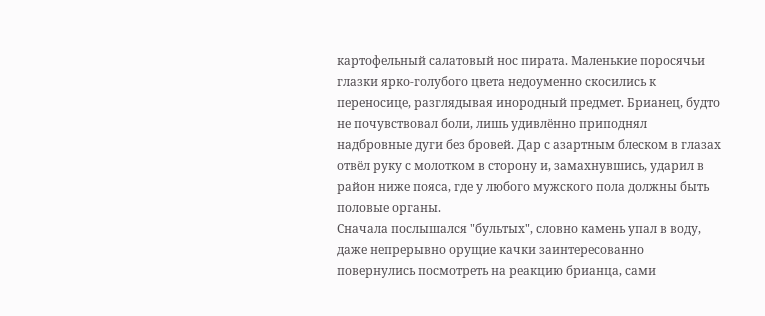картофельный салатовый нос пирата. Маленькие поросячьи глазки ярко-голубого цвета недоуменно скосились к переносице, разглядывая инородный предмет. Брианец, будто не почувствовал боли, лишь удивлённо приподнял надбровные дуги без бровей. Дар с азартным блеском в глазах отвёл руку с молотком в сторону и, замахнувшись, ударил в район ниже пояса, где у любого мужского пола должны быть половые органы.
Сначала послышался "бультых", словно камень упал в воду, даже непрерывно орущие качки заинтересованно повернулись посмотреть на реакцию брианца, сами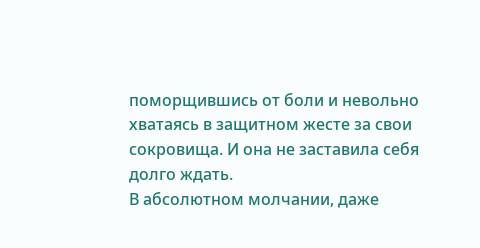поморщившись от боли и невольно хватаясь в защитном жесте за свои сокровища. И она не заставила себя долго ждать.
В абсолютном молчании, даже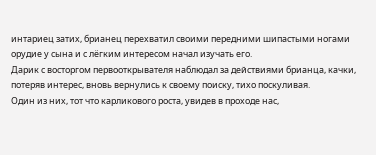интариец затих, брианец перехватил своими передними шипастыми ногами орудие у сына и с лёгким интересом начал изучать его.
Дарик с восторгом первооткрывателя наблюдал за действиями брианца, качки, потеряв интерес, вновь вернулись к своему поиску, тихо поскуливая.
Один из них, тот что карликового роста, увидев в проходе нас,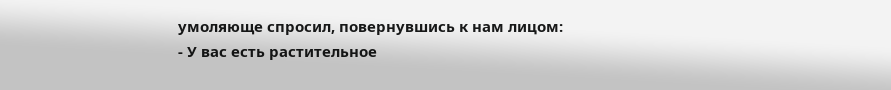умоляюще спросил, повернувшись к нам лицом:
- У вас есть растительное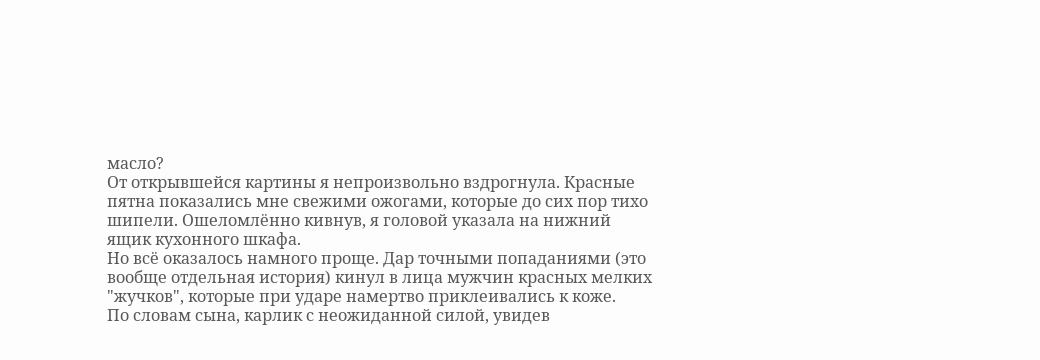масло?
От открывшейся картины я непроизвольно вздрогнула. Красные пятна показались мне свежими ожогами, которые до сих пор тихо шипели. Ошеломлённо кивнув, я головой указала на нижний ящик кухонного шкафа.
Но всё оказалось намного проще. Дар точными попаданиями (это вообще отдельная история) кинул в лица мужчин красных мелких "жучков", которые при ударе намертво приклеивались к коже.
По словам сына, карлик с неожиданной силой, увидев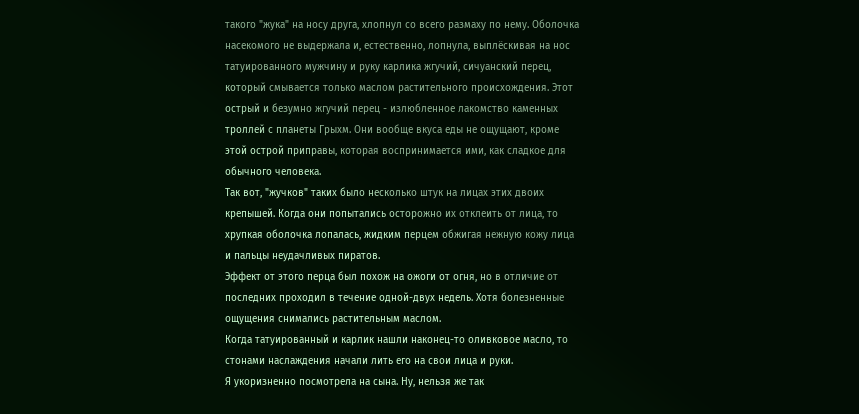такого "жука" на носу друга, хлопнул со всего размаху по нему. Оболочка насекомого не выдержала и, естественно, лопнула, выплёскивая на нос татуированного мужчину и руку карлика жгучий, сичуанский перец, который смывается только маслом растительного происхождения. Этот острый и безумно жгучий перец - излюбленное лакомство каменных троллей с планеты Грыхм. Они вообще вкуса еды не ощущают, кроме этой острой приправы, которая воспринимается ими, как сладкое для обычного человека.
Так вот, "жучков" таких было несколько штук на лицах этих двоих крепышей. Когда они попытались осторожно их отклеить от лица, то хрупкая оболочка лопалась, жидким перцем обжигая нежную кожу лица и пальцы неудачливых пиратов.
Эффект от этого перца был похож на ожоги от огня, но в отличие от последних проходил в течение одной-двух недель. Хотя болезненные ощущения снимались растительным маслом.
Когда татуированный и карлик нашли наконец-то оливковое масло, то стонами наслаждения начали лить его на свои лица и руки.
Я укоризненно посмотрела на сына. Ну, нельзя же так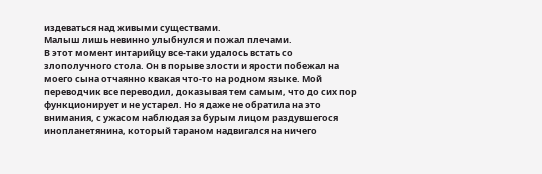издеваться над живыми существами.
Малыш лишь невинно улыбнулся и пожал плечами.
В этот момент интарийцу все-таки удалось встать со злополучного стола. Он в порыве злости и ярости побежал на моего сына отчаянно квакая что-то на родном языке. Мой переводчик все переводил, доказывая тем самым, что до сих пор функционирует и не устарел. Но я даже не обратила на это внимания, с ужасом наблюдая за бурым лицом раздувшегося инопланетянина, который тараном надвигался на ничего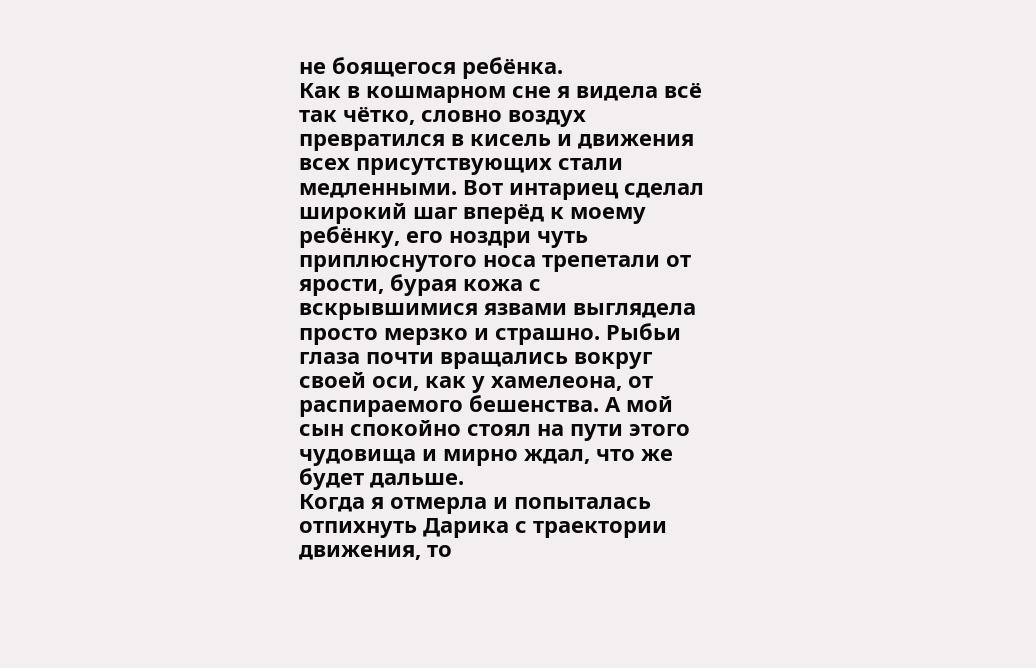не боящегося ребёнка.
Как в кошмарном сне я видела всё так чётко, словно воздух превратился в кисель и движения всех присутствующих стали медленными. Вот интариец сделал широкий шаг вперёд к моему ребёнку, его ноздри чуть приплюснутого носа трепетали от ярости, бурая кожа с вскрывшимися язвами выглядела просто мерзко и страшно. Рыбьи глаза почти вращались вокруг своей оси, как у хамелеона, от распираемого бешенства. А мой сын спокойно стоял на пути этого чудовища и мирно ждал, что же будет дальше.
Когда я отмерла и попыталась отпихнуть Дарика с траектории движения, то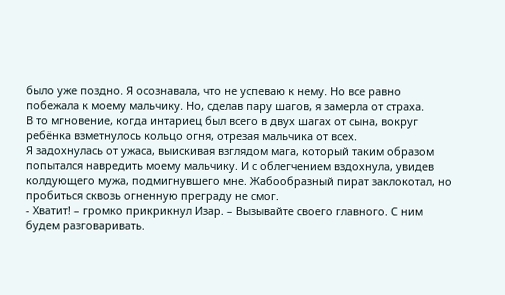было уже поздно. Я осознавала, что не успеваю к нему. Но все равно побежала к моему мальчику. Но, сделав пару шагов, я замерла от страха.
В то мгновение, когда интариец был всего в двух шагах от сына, вокруг ребёнка взметнулось кольцо огня, отрезая мальчика от всех.
Я задохнулась от ужаса, выискивая взглядом мага, который таким образом попытался навредить моему мальчику. И с облегчением вздохнула, увидев колдующего мужа, подмигнувшего мне. Жабообразный пират заклокотал, но пробиться сквозь огненную преграду не смог.
- Хватит! – громко прикрикнул Изар. – Вызывайте своего главного. С ним будем разговаривать.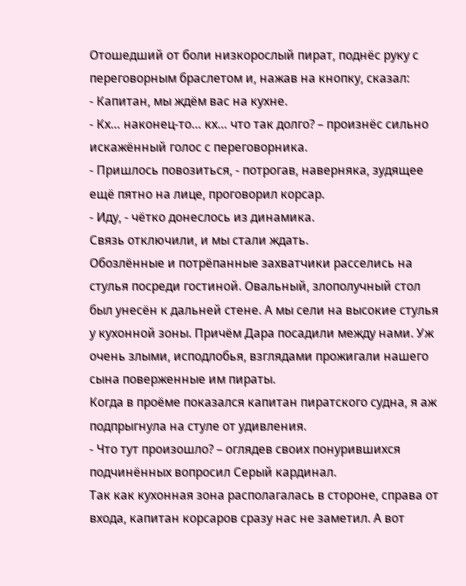Отошедший от боли низкорослый пират, поднёс руку с переговорным браслетом и, нажав на кнопку, сказал:
- Капитан, мы ждём вас на кухне.
- Кх… наконец-то… кх… что так долго? – произнёс сильно искажённый голос с переговорника.
- Пришлось повозиться, - потрогав, наверняка, зудящее ещё пятно на лице, проговорил корсар.
- Иду, - чётко донеслось из динамика.
Связь отключили, и мы стали ждать.
Обозлённые и потрёпанные захватчики расселись на стулья посреди гостиной. Овальный, злополучный стол был унесён к дальней стене. А мы сели на высокие стулья у кухонной зоны. Причём Дара посадили между нами. Уж очень злыми, исподлобья, взглядами прожигали нашего сына поверженные им пираты.
Когда в проёме показался капитан пиратского судна, я аж подпрыгнула на стуле от удивления.
- Что тут произошло? – оглядев своих понурившихся подчинённых вопросил Серый кардинал.
Так как кухонная зона располагалась в стороне, справа от входа, капитан корсаров сразу нас не заметил. А вот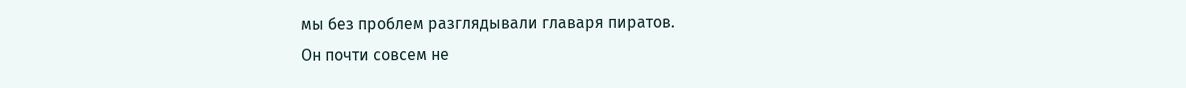мы без проблем разглядывали главаря пиратов.
Он почти совсем не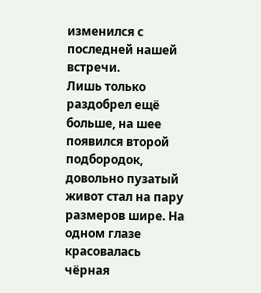изменился с последней нашей встречи.
Лишь только раздобрел ещё больше, на шее появился второй подбородок, довольно пузатый живот стал на пару размеров шире. На одном глазе красовалась чёрная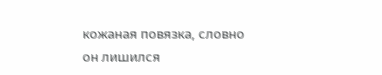кожаная повязка, словно он лишился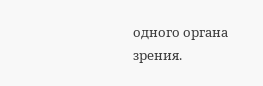одного органа зрения.